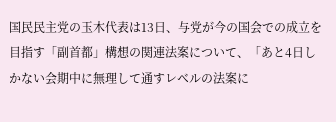国民民主党の玉木代表は13日、与党が今の国会での成立を目指す「副首都」構想の関連法案について、「あと4日しかない会期中に無理して通すレベルの法案に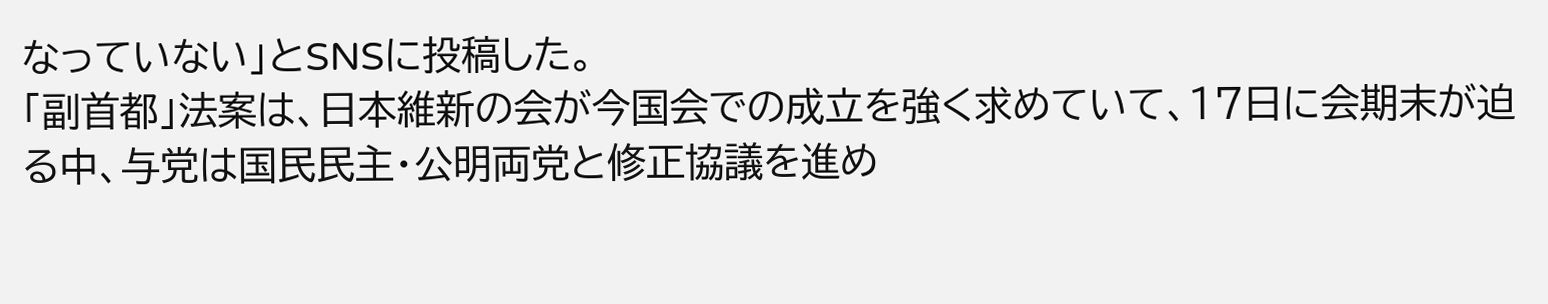なっていない」とSNSに投稿した。
「副首都」法案は、日本維新の会が今国会での成立を強く求めていて、17日に会期末が迫る中、与党は国民民主・公明両党と修正協議を進め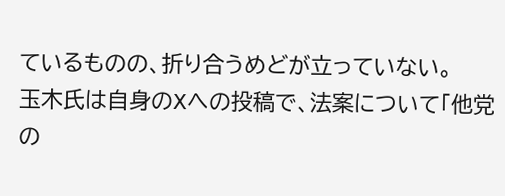ているものの、折り合うめどが立っていない。
玉木氏は自身のXへの投稿で、法案について「他党の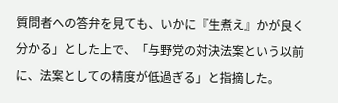質問者への答弁を見ても、いかに『生煮え』かが良く分かる」とした上で、「与野党の対決法案という以前に、法案としての精度が低過ぎる」と指摘した。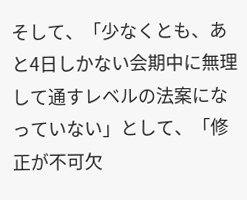そして、「少なくとも、あと4日しかない会期中に無理して通すレベルの法案になっていない」として、「修正が不可欠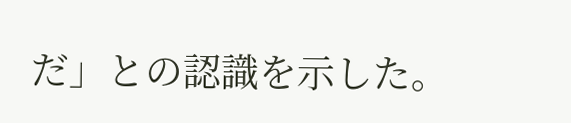だ」との認識を示した。